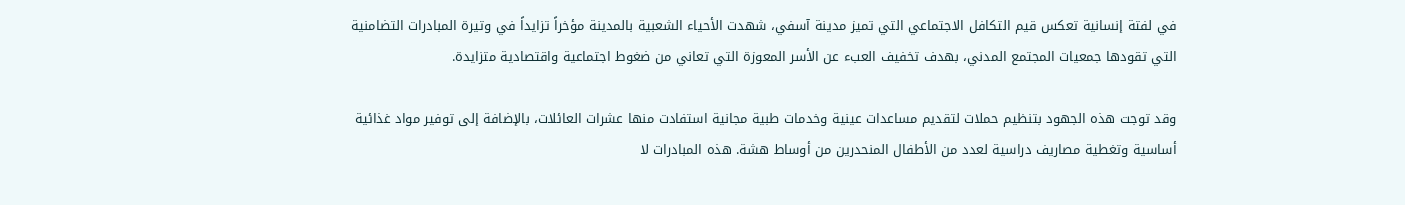في لفتة إنسانية تعكس قيم التكافل الاجتماعي التي تميز مدينة آسفي، شهدت الأحياء الشعبية بالمدينة مؤخراً تزايداً في وتيرة المبادرات التضامنية التي تقودها جمعيات المجتمع المدني، بهدف تخفيف العبء عن الأسر المعوزة التي تعاني من ضغوط اجتماعية واقتصادية متزايدة.

وقد توجت هذه الجهود بتنظيم حملات لتقديم مساعدات عينية وخدمات طبية مجانية استفادت منها عشرات العائلات، بالإضافة إلى توفير مواد غذائية أساسية وتغطية مصاريف دراسية لعدد من الأطفال المنحدرين من أوساط هشة. هذه المبادرات لا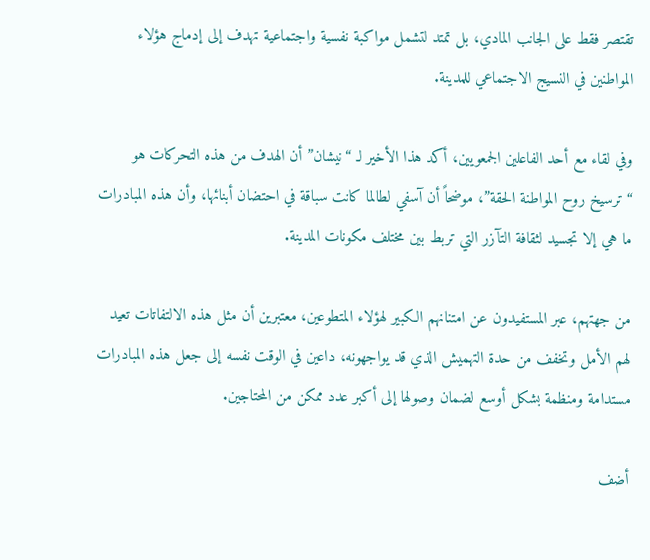تقتصر فقط على الجانب المادي، بل تمتد لتشمل مواكبة نفسية واجتماعية تهدف إلى إدماج هؤلاء المواطنين في النسيج الاجتماعي للمدينة.

وفي لقاء مع أحد الفاعلين الجمعويين، أكد هذا الأخير لـ “نيشان” أن الهدف من هذه التحركات هو “ترسيخ روح المواطنة الحقة”، موضحاً أن آسفي لطالما كانت سباقة في احتضان أبنائها، وأن هذه المبادرات ما هي إلا تجسيد لثقافة التآزر التي تربط بين مختلف مكونات المدينة.

من جهتهم، عبر المستفيدون عن امتنانهم الكبير لهؤلاء المتطوعين، معتبرين أن مثل هذه الالتفاتات تعيد لهم الأمل وتخفف من حدة التهميش الذي قد يواجهونه، داعين في الوقت نفسه إلى جعل هذه المبادرات مستدامة ومنظمة بشكل أوسع لضمان وصولها إلى أكبر عدد ممكن من المحتاجين.

أضف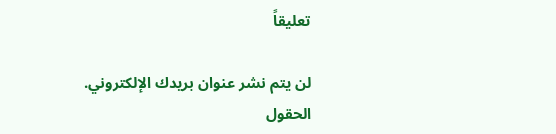تعليقاً

لن يتم نشر عنوان بريدك الإلكتروني. الحقول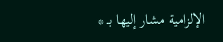الإلزامية مشار إليها بـ *